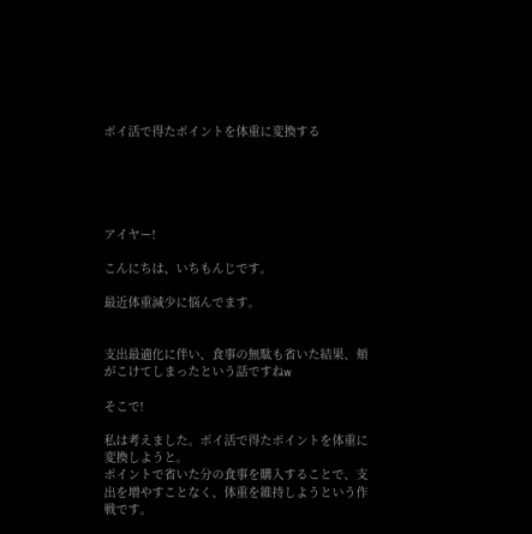ポイ活で得たポイントを体重に変換する





アイヤー!

こんにちは、いちもんじです。

最近体重減少に悩んでます。


支出最適化に伴い、食事の無駄も省いた結果、頬がこけてしまったという話ですねw

そこで!

私は考えました。ポイ活で得たポイントを体重に変換しようと。
ポイントで省いた分の食事を購入することで、支出を増やすことなく、体重を維持しようという作戦です。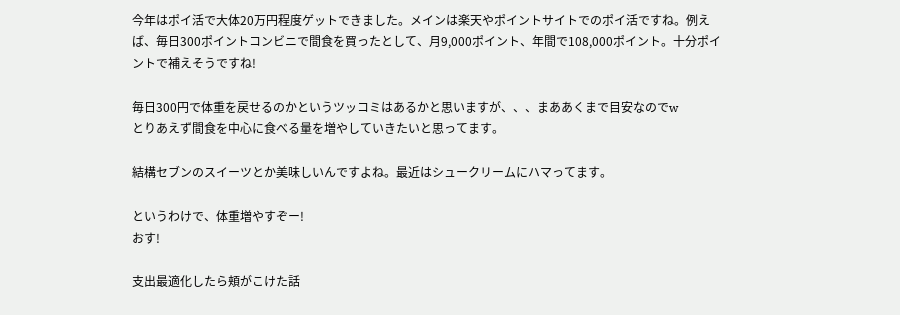今年はポイ活で大体20万円程度ゲットできました。メインは楽天やポイントサイトでのポイ活ですね。例えば、毎日300ポイントコンビニで間食を買ったとして、月9,000ポイント、年間で108,000ポイント。十分ポイントで補えそうですね!

毎日300円で体重を戻せるのかというツッコミはあるかと思いますが、、、まああくまで目安なのでw
とりあえず間食を中心に食べる量を増やしていきたいと思ってます。

結構セブンのスイーツとか美味しいんですよね。最近はシュークリームにハマってます。

というわけで、体重増やすぞー!
おす!

支出最適化したら頬がこけた話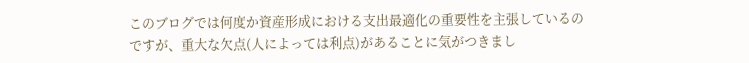このブログでは何度か資産形成における支出最適化の重要性を主張しているのですが、重大な欠点(人によっては利点)があることに気がつきまし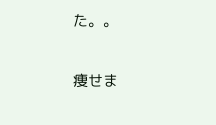た。。


痩せま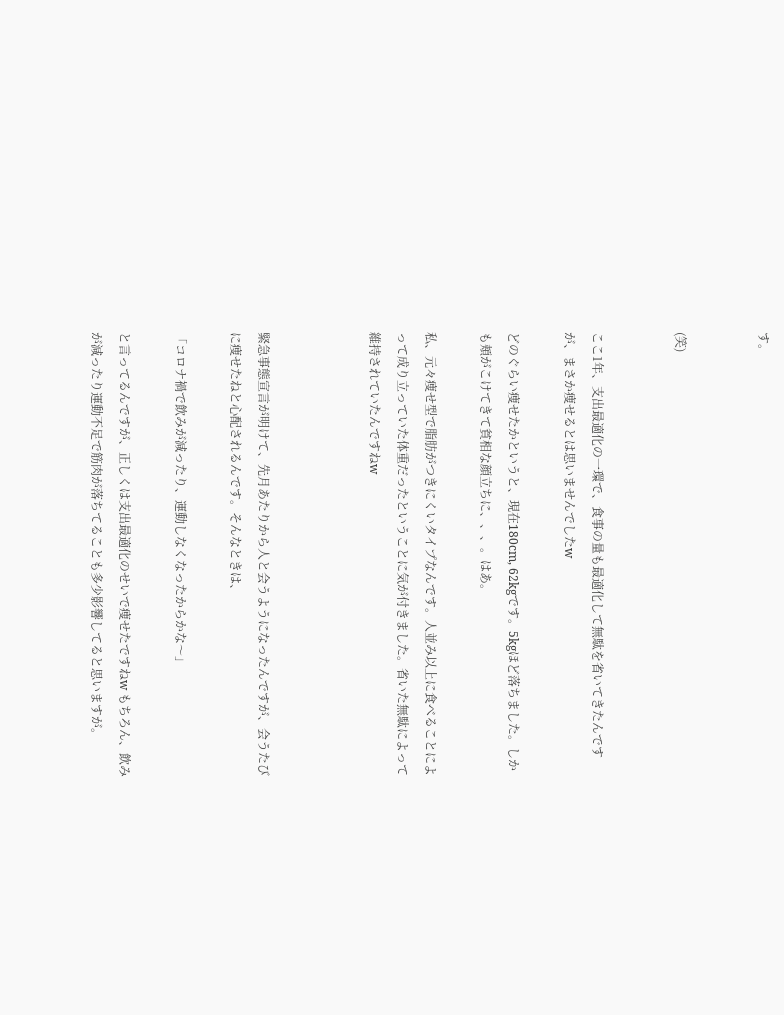す。


(笑)


ここ1年、支出最適化の一環で、食事の量も最適化して無駄を省いてきたんですが、まさか痩せるとは思いませんでしたw

どのぐらい痩せたかというと、現在180cm, 62kgです。5kgほど落ちました。しかも頬がこけてきて貧相な顔立ちに、、、。はあ。

私、元々痩せ型で脂肪がつきにくいタイプなんです。人並み以上に食べることによって成り立っていた体重だったということに気が付きました。省いた無駄によって維持されていたんですねw



緊急事態宣言が明けて、先月あたりから人と会うようになったんですが、会うたびに痩せたねと心配されるんです。そんなときは、

「コロナ禍で飲みが減ったり、運動しなくなったからかな〜」

と言ってるんですが、正しくは支出最適化のせいで痩せたですねw もちろん、飲みが減ったり運動不足で筋肉が落ちてることも多少影響してると思いますが。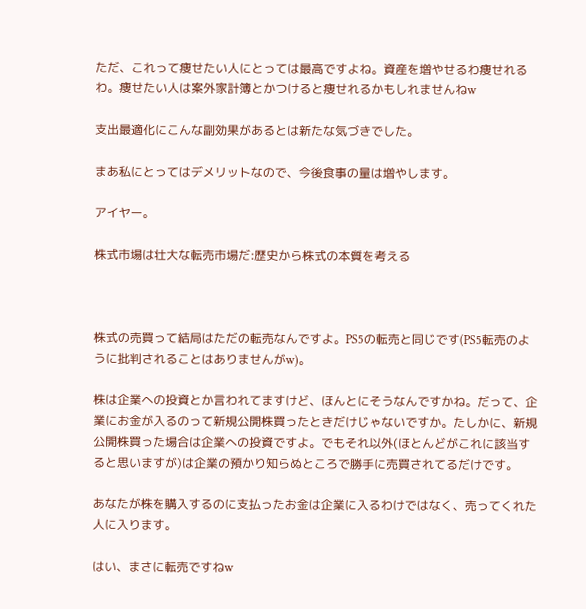ただ、これって痩せたい人にとっては最高ですよね。資産を増やせるわ痩せれるわ。痩せたい人は案外家計簿とかつけると痩せれるかもしれませんねw

支出最適化にこんな副効果があるとは新たな気づきでした。

まあ私にとってはデメリットなので、今後食事の量は増やします。

アイヤー。

株式市場は壮大な転売市場だ:歴史から株式の本質を考える



株式の売買って結局はただの転売なんですよ。PS5の転売と同じです(PS5転売のように批判されることはありませんがw)。

株は企業への投資とか言われてますけど、ほんとにそうなんですかね。だって、企業にお金が入るのって新規公開株買ったときだけじゃないですか。たしかに、新規公開株買った場合は企業への投資ですよ。でもそれ以外(ほとんどがこれに該当すると思いますが)は企業の預かり知らぬところで勝手に売買されてるだけです。

あなたが株を購入するのに支払ったお金は企業に入るわけではなく、売ってくれた人に入ります。

はい、まさに転売ですねw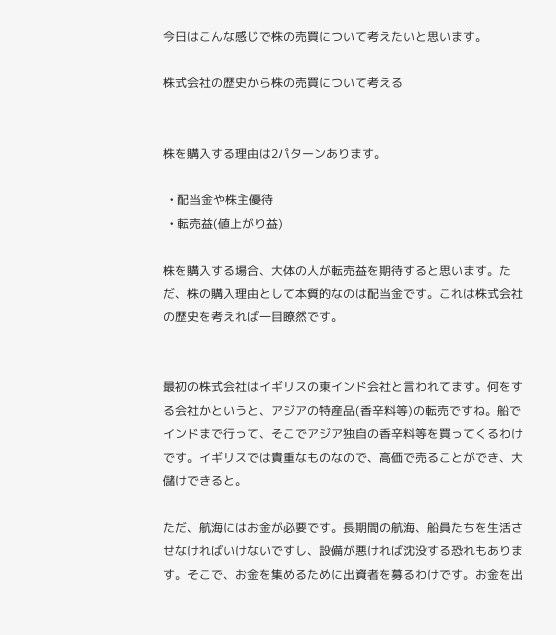今日はこんな感じで株の売買について考えたいと思います。

株式会社の歴史から株の売買について考える


株を購入する理由は2パターンあります。

  • 配当金や株主優待
  • 転売益(値上がり益)

株を購入する場合、大体の人が転売益を期待すると思います。ただ、株の購入理由として本質的なのは配当金です。これは株式会社の歴史を考えれば一目瞭然です。


最初の株式会社はイギリスの東インド会社と言われてます。何をする会社かというと、アジアの特産品(香辛料等)の転売ですね。船でインドまで行って、そこでアジア独自の香辛料等を買ってくるわけです。イギリスでは貴重なものなので、高価で売ることができ、大儲けできると。

ただ、航海にはお金が必要です。長期間の航海、船員たちを生活させなければいけないですし、設備が悪ければ沈没する恐れもあります。そこで、お金を集めるために出資者を募るわけです。お金を出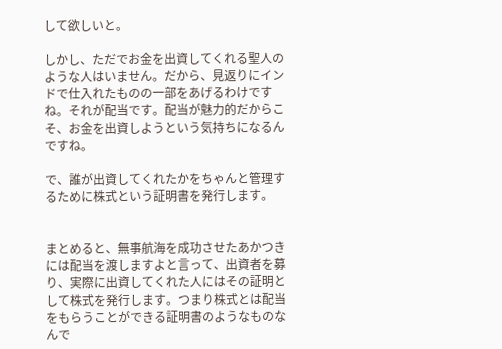して欲しいと。

しかし、ただでお金を出資してくれる聖人のような人はいません。だから、見返りにインドで仕入れたものの一部をあげるわけですね。それが配当です。配当が魅力的だからこそ、お金を出資しようという気持ちになるんですね。

で、誰が出資してくれたかをちゃんと管理するために株式という証明書を発行します。


まとめると、無事航海を成功させたあかつきには配当を渡しますよと言って、出資者を募り、実際に出資してくれた人にはその証明として株式を発行します。つまり株式とは配当をもらうことができる証明書のようなものなんで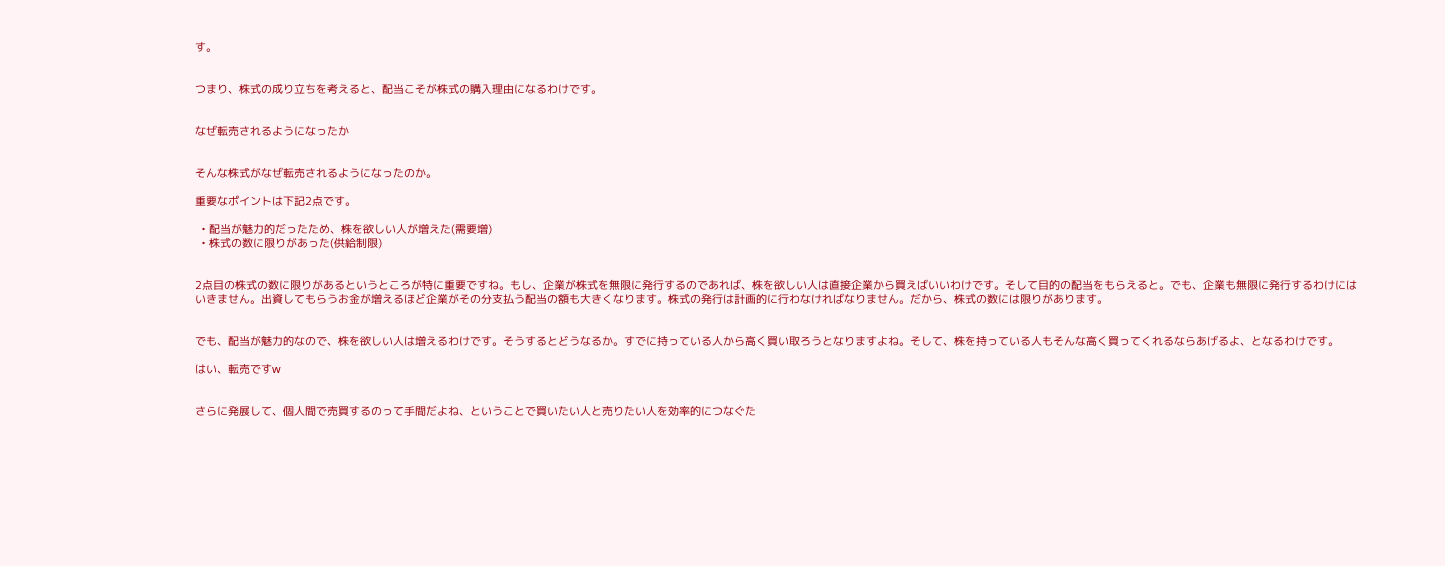す。


つまり、株式の成り立ちを考えると、配当こそが株式の購入理由になるわけです。


なぜ転売されるようになったか


そんな株式がなぜ転売されるようになったのか。

重要なポイントは下記2点です。

  • 配当が魅力的だったため、株を欲しい人が増えた(需要増)
  • 株式の数に限りがあった(供給制限)


2点目の株式の数に限りがあるというところが特に重要ですね。もし、企業が株式を無限に発行するのであれば、株を欲しい人は直接企業から買えばいいわけです。そして目的の配当をもらえると。でも、企業も無限に発行するわけにはいきません。出資してもらうお金が増えるほど企業がその分支払う配当の額も大きくなります。株式の発行は計画的に行わなければなりません。だから、株式の数には限りがあります。


でも、配当が魅力的なので、株を欲しい人は増えるわけです。そうするとどうなるか。すでに持っている人から高く買い取ろうとなりますよね。そして、株を持っている人もそんな高く買ってくれるならあげるよ、となるわけです。

はい、転売ですw


さらに発展して、個人間で売買するのって手間だよね、ということで買いたい人と売りたい人を効率的につなぐた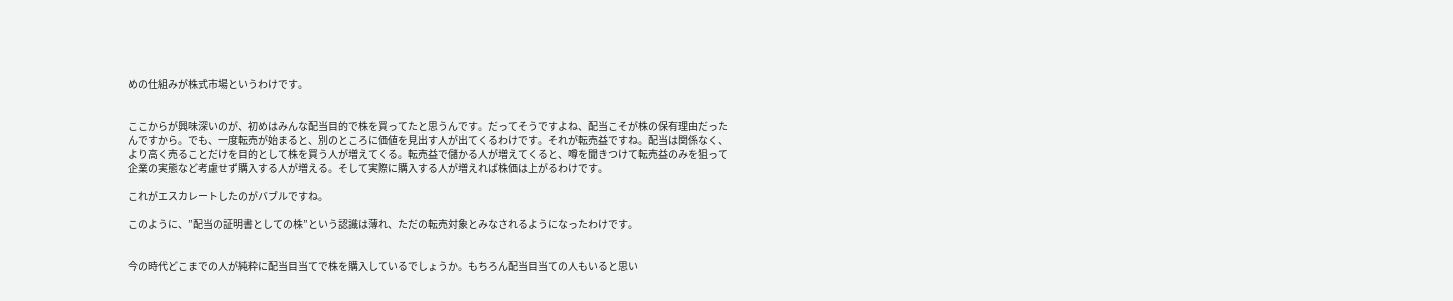めの仕組みが株式市場というわけです。


ここからが興味深いのが、初めはみんな配当目的で株を買ってたと思うんです。だってそうですよね、配当こそが株の保有理由だったんですから。でも、一度転売が始まると、別のところに価値を見出す人が出てくるわけです。それが転売益ですね。配当は関係なく、より高く売ることだけを目的として株を買う人が増えてくる。転売益で儲かる人が増えてくると、噂を聞きつけて転売益のみを狙って企業の実態など考慮せず購入する人が増える。そして実際に購入する人が増えれば株価は上がるわけです。

これがエスカレートしたのがバブルですね。

このように、”配当の証明書としての株”という認識は薄れ、ただの転売対象とみなされるようになったわけです。


今の時代どこまでの人が純粋に配当目当てで株を購入しているでしょうか。もちろん配当目当ての人もいると思い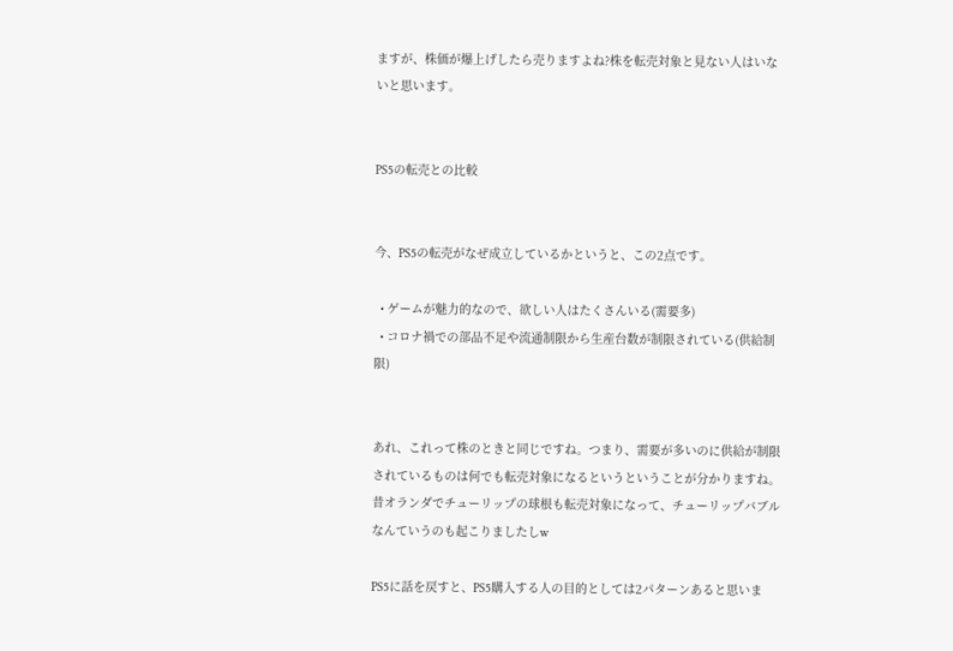ますが、株価が爆上げしたら売りますよね?株を転売対象と見ない人はいないと思います。


PS5の転売との比較


今、PS5の転売がなぜ成立しているかというと、この2点です。

  • ゲームが魅力的なので、欲しい人はたくさんいる(需要多)
  • コロナ禍での部品不足や流通制限から生産台数が制限されている(供給制限)


あれ、これって株のときと同じですね。つまり、需要が多いのに供給が制限されているものは何でも転売対象になるというということが分かりますね。昔オランダでチューリップの球根も転売対象になって、チューリップバブルなんていうのも起こりましたしw

PS5に話を戻すと、PS5購入する人の目的としては2パターンあると思いま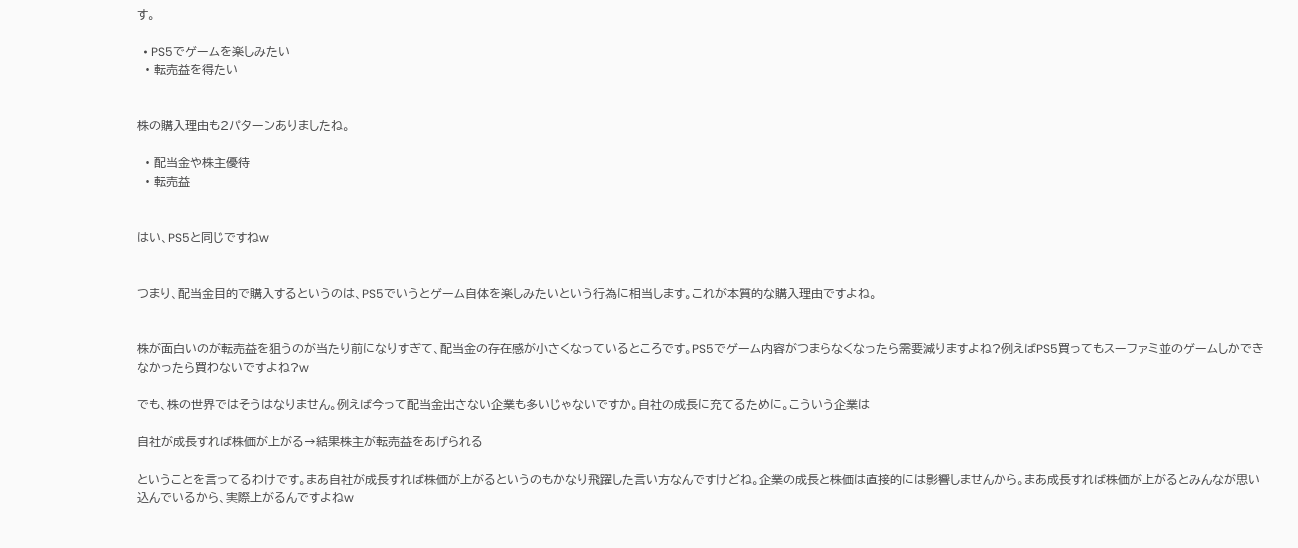す。

  • PS5でゲームを楽しみたい
  • 転売益を得たい


株の購入理由も2パターンありましたね。

  • 配当金や株主優待
  • 転売益


はい、PS5と同じですねw


つまり、配当金目的で購入するというのは、PS5でいうとゲーム自体を楽しみたいという行為に相当します。これが本質的な購入理由ですよね。


株が面白いのが転売益を狙うのが当たり前になりすぎて、配当金の存在感が小さくなっているところです。PS5でゲーム内容がつまらなくなったら需要減りますよね?例えばPS5買ってもスーファミ並のゲームしかできなかったら買わないですよね?w

でも、株の世界ではそうはなりません。例えば今って配当金出さない企業も多いじゃないですか。自社の成長に充てるために。こういう企業は

自社が成長すれば株価が上がる→結果株主が転売益をあげられる

ということを言ってるわけです。まあ自社が成長すれば株価が上がるというのもかなり飛躍した言い方なんですけどね。企業の成長と株価は直接的には影響しませんから。まあ成長すれば株価が上がるとみんなが思い込んでいるから、実際上がるんですよねw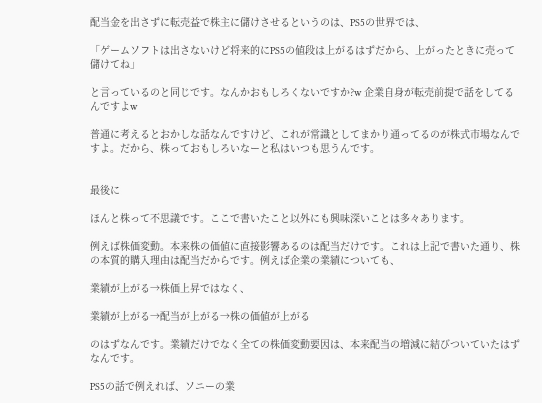配当金を出さずに転売益で株主に儲けさせるというのは、PS5の世界では、

「ゲームソフトは出さないけど将来的にPS5の値段は上がるはずだから、上がったときに売って儲けてね」

と言っているのと同じです。なんかおもしろくないですか?w 企業自身が転売前提で話をしてるんですよw

普通に考えるとおかしな話なんですけど、これが常識としてまかり通ってるのが株式市場なんですよ。だから、株っておもしろいなーと私はいつも思うんです。


最後に

ほんと株って不思議です。ここで書いたこと以外にも興味深いことは多々あります。

例えば株価変動。本来株の価値に直接影響あるのは配当だけです。これは上記で書いた通り、株の本質的購入理由は配当だからです。例えば企業の業績についても、

業績が上がる→株価上昇ではなく、

業績が上がる→配当が上がる→株の価値が上がる

のはずなんです。業績だけでなく全ての株価変動要因は、本来配当の増減に結びついていたはずなんです。

PS5の話で例えれば、ソニーの業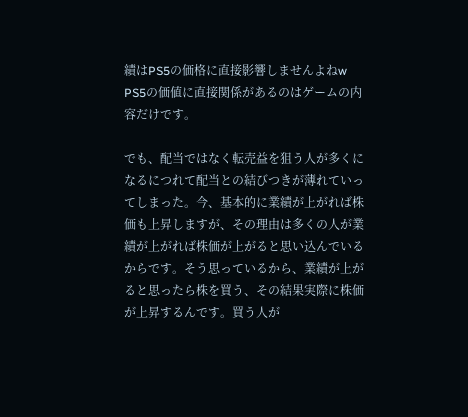績はPS5の価格に直接影響しませんよねw PS5の価値に直接関係があるのはゲームの内容だけです。

でも、配当ではなく転売益を狙う人が多くになるにつれて配当との結びつきが薄れていってしまった。今、基本的に業績が上がれば株価も上昇しますが、その理由は多くの人が業績が上がれば株価が上がると思い込んでいるからです。そう思っているから、業績が上がると思ったら株を買う、その結果実際に株価が上昇するんです。買う人が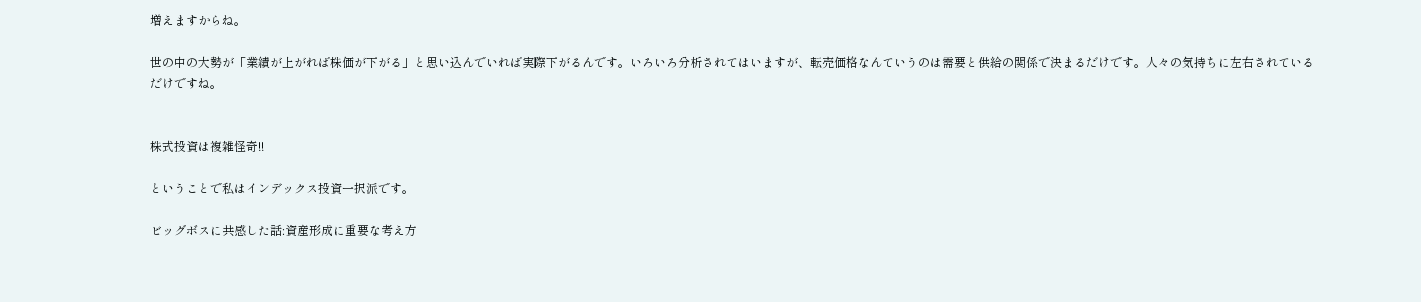増えますからね。

世の中の大勢が「業績が上がれば株価が下がる」と思い込んでいれば実際下がるんです。いろいろ分析されてはいますが、転売価格なんていうのは需要と供給の関係で決まるだけです。人々の気持ちに左右されているだけですね。


株式投資は複雑怪奇!!

ということで私はインデックス投資一択派です。

ビッグボスに共感した話:資産形成に重要な考え方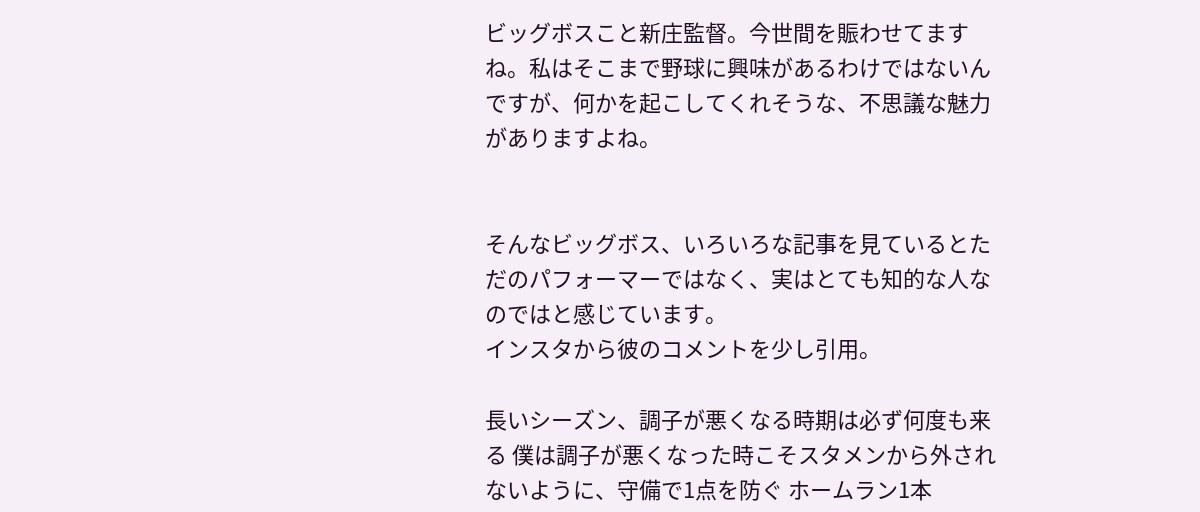ビッグボスこと新庄監督。今世間を賑わせてますね。私はそこまで野球に興味があるわけではないんですが、何かを起こしてくれそうな、不思議な魅力がありますよね。


そんなビッグボス、いろいろな記事を見ているとただのパフォーマーではなく、実はとても知的な人なのではと感じています。
インスタから彼のコメントを少し引用。

長いシーズン、調子が悪くなる時期は必ず何度も来る 僕は調子が悪くなった時こそスタメンから外されないように、守備で1点を防ぐ ホームラン1本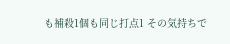も補殺1個も同じ打点1 その気持ちで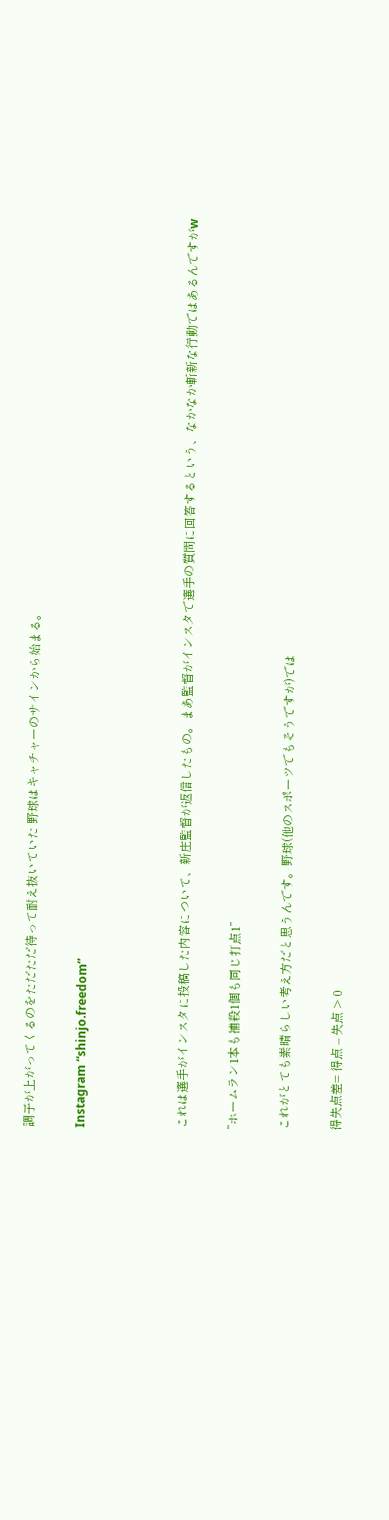調子が上がってくるのをただただ待って耐え抜いていた 野球はキャチャーのサインから始まる。

Instagram “shinjo.freedom”



これは選手がインスタに投稿した内容について、新庄監督が返信したもの。まあ監督がインスタで選手の質問に回答するという、なかなか斬新な行動ではあるんですがw

”ホームラン1本も補殺1個も同じ打点1”

これがとても素晴らしい考え方だと思うんです。野球(他のスポーツでもそうですが)では

得失点差= 得点 – 失点 > 0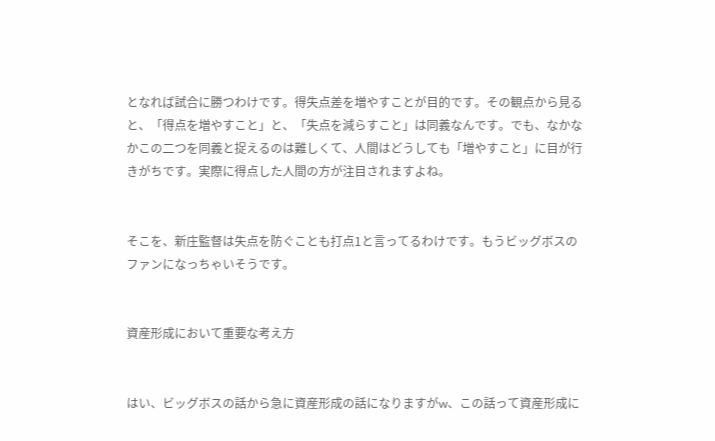となれば試合に勝つわけです。得失点差を増やすことが目的です。その観点から見ると、「得点を増やすこと」と、「失点を減らすこと」は同義なんです。でも、なかなかこの二つを同義と捉えるのは難しくて、人間はどうしても「増やすこと」に目が行きがちです。実際に得点した人間の方が注目されますよね。


そこを、新庄監督は失点を防ぐことも打点1と言ってるわけです。もうビッグボスのファンになっちゃいそうです。


資産形成において重要な考え方


はい、ビッグボスの話から急に資産形成の話になりますがw、この話って資産形成に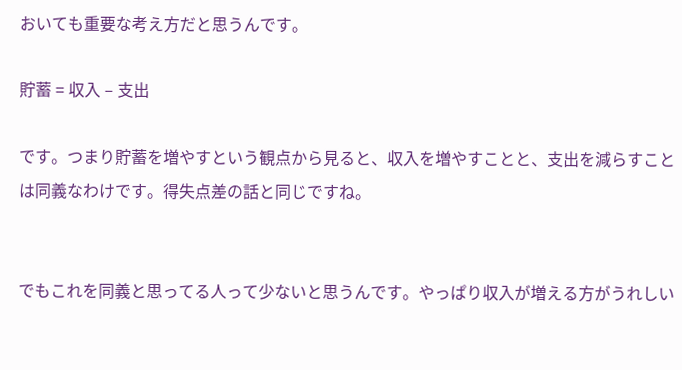おいても重要な考え方だと思うんです。

貯蓄 = 収入 – 支出

です。つまり貯蓄を増やすという観点から見ると、収入を増やすことと、支出を減らすことは同義なわけです。得失点差の話と同じですね。


でもこれを同義と思ってる人って少ないと思うんです。やっぱり収入が増える方がうれしい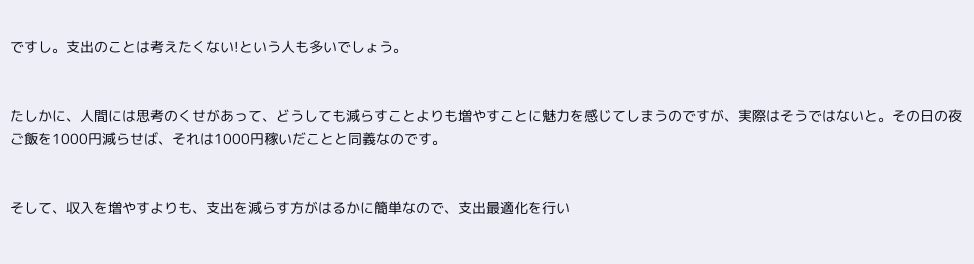ですし。支出のことは考えたくない!という人も多いでしょう。


たしかに、人間には思考のくせがあって、どうしても減らすことよりも増やすことに魅力を感じてしまうのですが、実際はそうではないと。その日の夜ご飯を1000円減らせば、それは1000円稼いだことと同義なのです。


そして、収入を増やすよりも、支出を減らす方がはるかに簡単なので、支出最適化を行い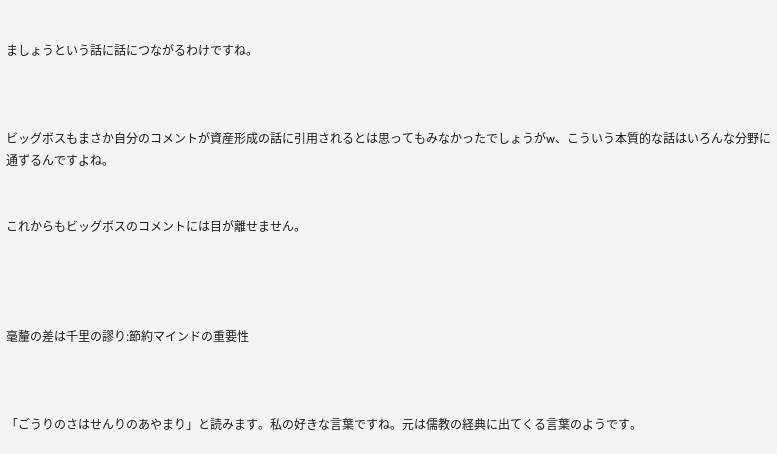ましょうという話に話につながるわけですね。



ビッグボスもまさか自分のコメントが資産形成の話に引用されるとは思ってもみなかったでしょうがw、こういう本質的な話はいろんな分野に通ずるんですよね。


これからもビッグボスのコメントには目が離せません。




毫釐の差は千里の謬り:節約マインドの重要性



「ごうりのさはせんりのあやまり」と読みます。私の好きな言葉ですね。元は儒教の経典に出てくる言葉のようです。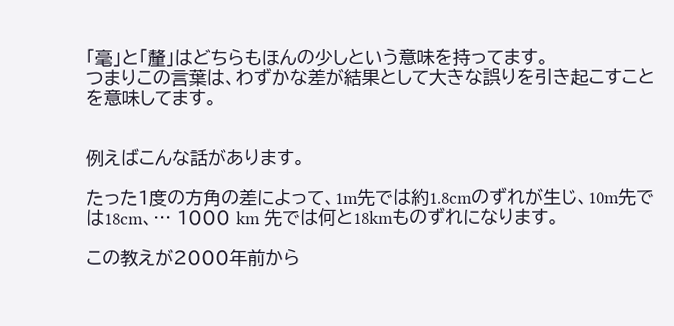「毫」と「釐」はどちらもほんの少しという意味を持ってます。
つまりこの言葉は、わずかな差が結果として大きな誤りを引き起こすことを意味してます。


例えばこんな話があります。

たった1度の方角の差によって、1m先では約1.8cmのずれが生じ、10m先では18cm、… 1000 km 先では何と18kmものずれになります。

この教えが2000年前から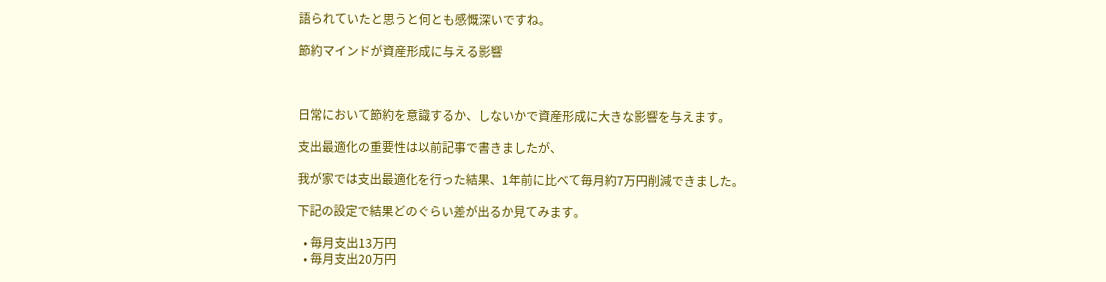語られていたと思うと何とも感慨深いですね。

節約マインドが資産形成に与える影響



日常において節約を意識するか、しないかで資産形成に大きな影響を与えます。

支出最適化の重要性は以前記事で書きましたが、

我が家では支出最適化を行った結果、1年前に比べて毎月約7万円削減できました。

下記の設定で結果どのぐらい差が出るか見てみます。

  • 毎月支出13万円
  • 毎月支出20万円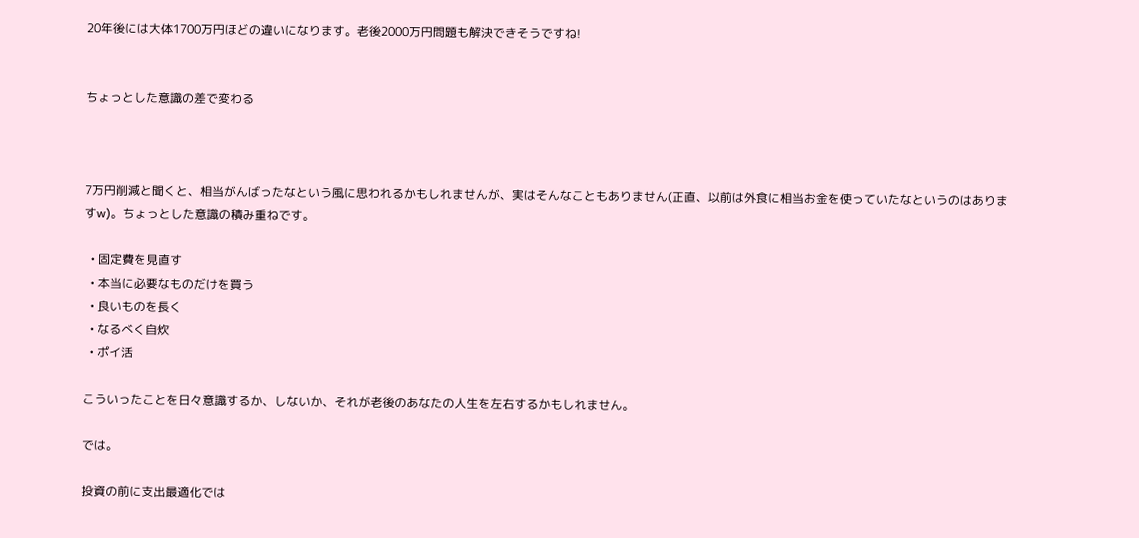20年後には大体1700万円ほどの違いになります。老後2000万円問題も解決できそうですね!


ちょっとした意識の差で変わる



7万円削減と聞くと、相当がんばったなという風に思われるかもしれませんが、実はそんなこともありません(正直、以前は外食に相当お金を使っていたなというのはありますw)。ちょっとした意識の積み重ねです。

  • 固定費を見直す
  • 本当に必要なものだけを買う
  • 良いものを長く
  • なるべく自炊
  • ポイ活

こういったことを日々意識するか、しないか、それが老後のあなたの人生を左右するかもしれません。

では。

投資の前に支出最適化では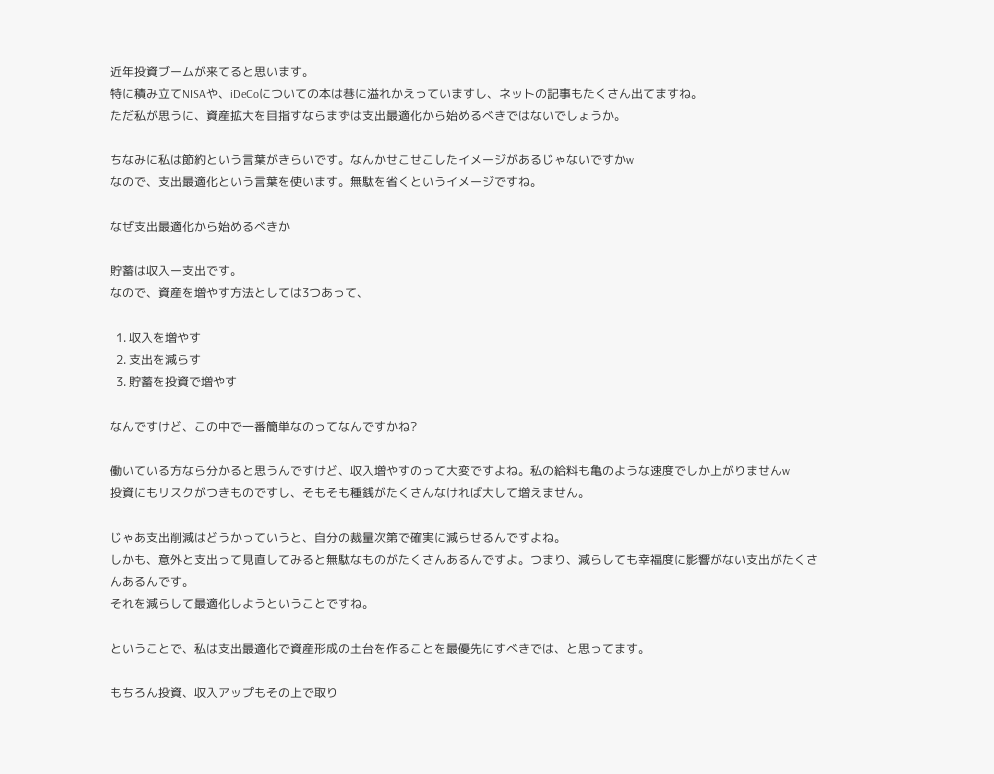近年投資ブームが来てると思います。
特に積み立てNISAや、iDeCoについての本は巷に溢れかえっていますし、ネットの記事もたくさん出てますね。
ただ私が思うに、資産拡大を目指すならまずは支出最適化から始めるべきではないでしょうか。

ちなみに私は節約という言葉がきらいです。なんかせこせこしたイメージがあるじゃないですかw
なので、支出最適化という言葉を使います。無駄を省くというイメージですね。

なぜ支出最適化から始めるべきか

貯蓄は収入ー支出です。
なので、資産を増やす方法としては3つあって、

  1. 収入を増やす
  2. 支出を減らす
  3. 貯蓄を投資で増やす

なんですけど、この中で一番簡単なのってなんですかね?

働いている方なら分かると思うんですけど、収入増やすのって大変ですよね。私の給料も亀のような速度でしか上がりませんw
投資にもリスクがつきものですし、そもそも種銭がたくさんなければ大して増えません。

じゃあ支出削減はどうかっていうと、自分の裁量次第で確実に減らせるんですよね。
しかも、意外と支出って見直してみると無駄なものがたくさんあるんですよ。つまり、減らしても幸福度に影響がない支出がたくさんあるんです。
それを減らして最適化しようということですね。

ということで、私は支出最適化で資産形成の土台を作ることを最優先にすべきでは、と思ってます。

もちろん投資、収入アップもその上で取り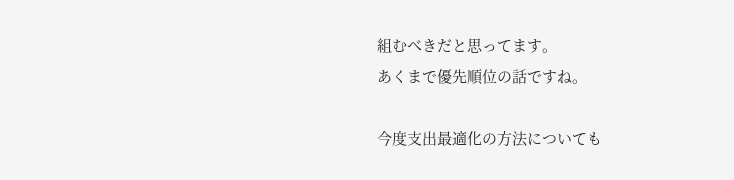組むべきだと思ってます。
あくまで優先順位の話ですね。

今度支出最適化の方法についても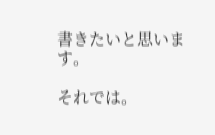書きたいと思います。

それでは。